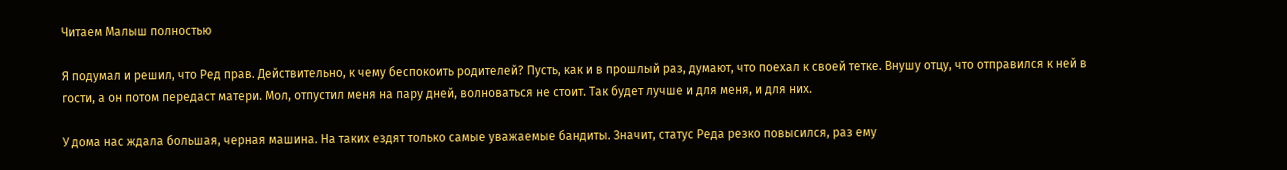Читаем Малыш полностью

Я подумал и решил, что Ред прав. Действительно, к чему беспокоить родителей? Пусть, как и в прошлый раз, думают, что поехал к своей тетке. Внушу отцу, что отправился к ней в гости, а он потом передаст матери. Мол, отпустил меня на пару дней, волноваться не стоит. Так будет лучше и для меня, и для них.

У дома нас ждала большая, черная машина. На таких ездят только самые уважаемые бандиты. Значит, статус Реда резко повысился, раз ему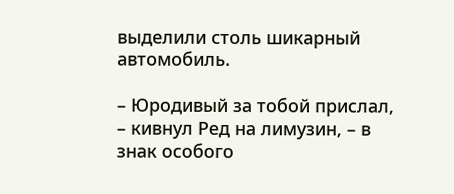выделили столь шикарный автомобиль.

– Юродивый за тобой прислал, – кивнул Ред на лимузин, – в знак особого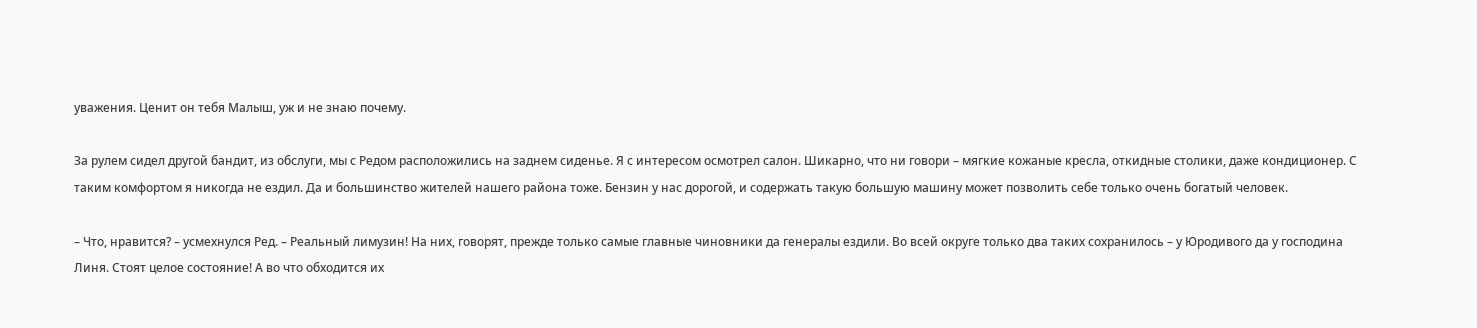уважения. Ценит он тебя Малыш, уж и не знаю почему.

За рулем сидел другой бандит, из обслуги, мы с Редом расположились на заднем сиденье. Я с интересом осмотрел салон. Шикарно, что ни говори – мягкие кожаные кресла, откидные столики, даже кондиционер. С таким комфортом я никогда не ездил. Да и большинство жителей нашего района тоже. Бензин у нас дорогой, и содержать такую большую машину может позволить себе только очень богатый человек.

– Что, нравится? – усмехнулся Ред. – Реальный лимузин! На них, говорят, прежде только самые главные чиновники да генералы ездили. Во всей округе только два таких сохранилось – у Юродивого да у господина Линя. Стоят целое состояние! А во что обходится их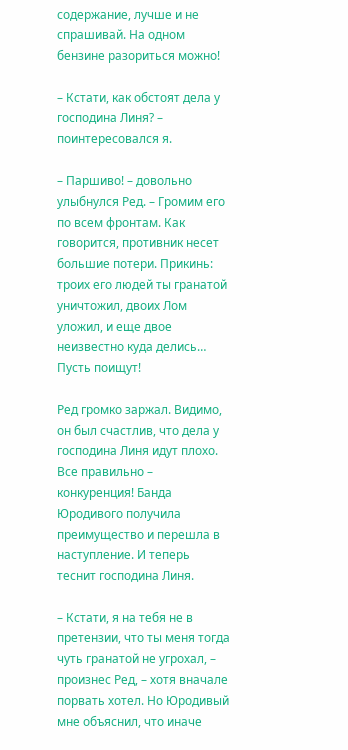содержание, лучше и не спрашивай. На одном бензине разориться можно!

– Кстати, как обстоят дела у господина Линя? – поинтересовался я.

– Паршиво! – довольно улыбнулся Ред. – Громим его по всем фронтам. Как говорится, противник несет большие потери. Прикинь: троих его людей ты гранатой уничтожил, двоих Лом уложил, и еще двое неизвестно куда делись… Пусть поищут!

Ред громко заржал. Видимо, он был счастлив, что дела у господина Линя идут плохо. Все правильно – конкуренция! Банда Юродивого получила преимущество и перешла в наступление. И теперь теснит господина Линя.

– Кстати, я на тебя не в претензии, что ты меня тогда чуть гранатой не угрохал, – произнес Ред, – хотя вначале порвать хотел. Но Юродивый мне объяснил, что иначе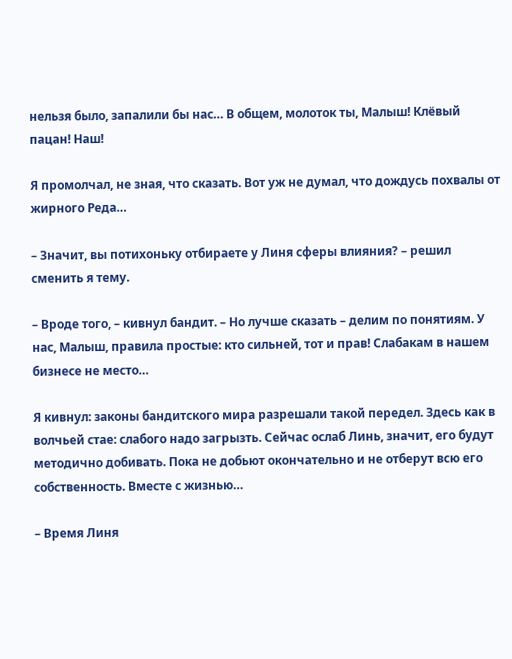нельзя было, запалили бы нас… В общем, молоток ты, Малыш! Клёвый пацан! Наш!

Я промолчал, не зная, что сказать. Вот уж не думал, что дождусь похвалы от жирного Реда…

– Значит, вы потихоньку отбираете у Линя сферы влияния? – решил сменить я тему.

– Вроде того, – кивнул бандит. – Но лучше сказать – делим по понятиям. У нас, Малыш, правила простые: кто сильней, тот и прав! Слабакам в нашем бизнесе не место…

Я кивнул: законы бандитского мира разрешали такой передел. Здесь как в волчьей стае: слабого надо загрызть. Сейчас ослаб Линь, значит, его будут методично добивать. Пока не добьют окончательно и не отберут всю его собственность. Вместе с жизнью…

– Время Линя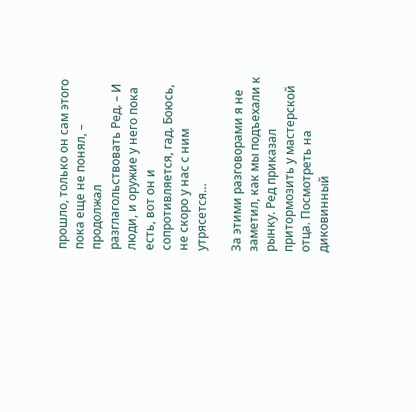прошло, только он сам этого пока еще не понял, – продолжал разглагольствовать Ред. – И люди, и оружие у него пока есть, вот он и сопротивляется, гад. Боюсь, не скоро у нас с ним утрясется…

За этими разговорами я не заметил, как мы подъехали к рынку. Ред приказал притормозить у мастерской отца. Посмотреть на диковинный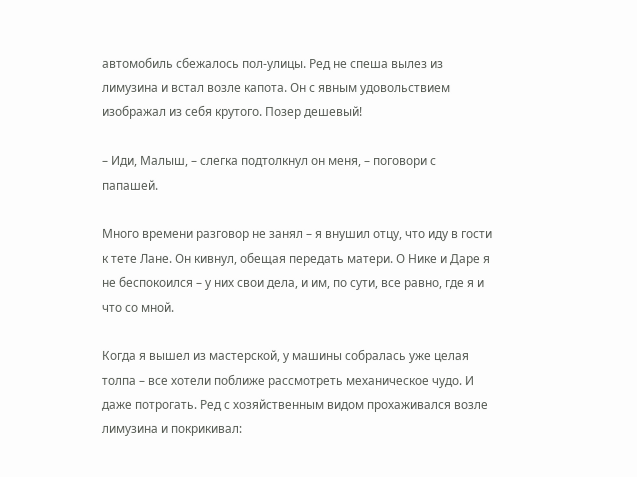автомобиль сбежалось пол-улицы. Ред не спеша вылез из лимузина и встал возле капота. Он с явным удовольствием изображал из себя крутого. Позер дешевый!

– Иди, Малыш, – слегка подтолкнул он меня, – поговори с папашей.

Много времени разговор не занял – я внушил отцу, что иду в гости к тете Лане. Он кивнул, обещая передать матери. О Нике и Даре я не беспокоился – у них свои дела, и им, по сути, все равно, где я и что со мной.

Когда я вышел из мастерской, у машины собралась уже целая толпа – все хотели поближе рассмотреть механическое чудо. И даже потрогать. Ред с хозяйственным видом прохаживался возле лимузина и покрикивал: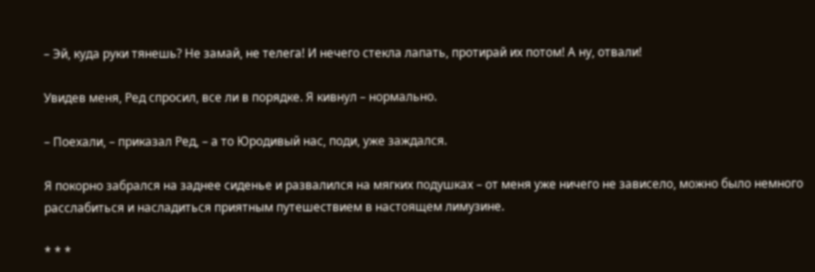– Эй, куда руки тянешь? Не замай, не телега! И нечего стекла лапать, протирай их потом! А ну, отвали!

Увидев меня, Ред спросил, все ли в порядке. Я кивнул – нормально.

– Поехали, – приказал Ред, – а то Юродивый нас, поди, уже заждался.

Я покорно забрался на заднее сиденье и развалился на мягких подушках – от меня уже ничего не зависело, можно было немного расслабиться и насладиться приятным путешествием в настоящем лимузине.

* * *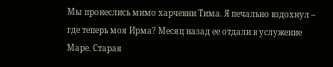Мы пронеслись мимо харчевни Тима. Я печально вздохнул – где теперь моя Ирма? Месяц назад ее отдали в услужение Маре. Старая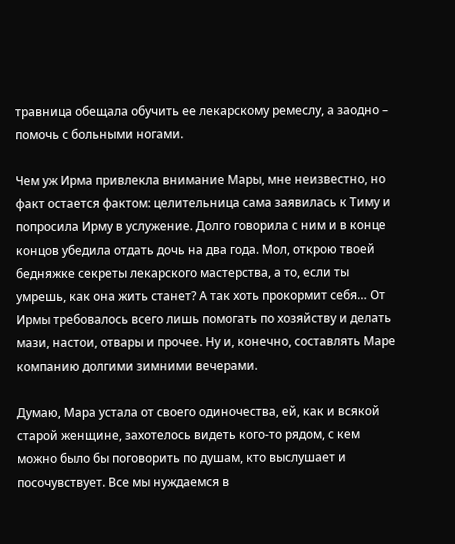травница обещала обучить ее лекарскому ремеслу, а заодно – помочь с больными ногами.

Чем уж Ирма привлекла внимание Мары, мне неизвестно, но факт остается фактом: целительница сама заявилась к Тиму и попросила Ирму в услужение. Долго говорила с ним и в конце концов убедила отдать дочь на два года. Мол, открою твоей бедняжке секреты лекарского мастерства, а то, если ты умрешь, как она жить станет? А так хоть прокормит себя… От Ирмы требовалось всего лишь помогать по хозяйству и делать мази, настои, отвары и прочее. Ну и, конечно, составлять Маре компанию долгими зимними вечерами.

Думаю, Мара устала от своего одиночества, ей, как и всякой старой женщине, захотелось видеть кого-то рядом, с кем можно было бы поговорить по душам, кто выслушает и посочувствует. Все мы нуждаемся в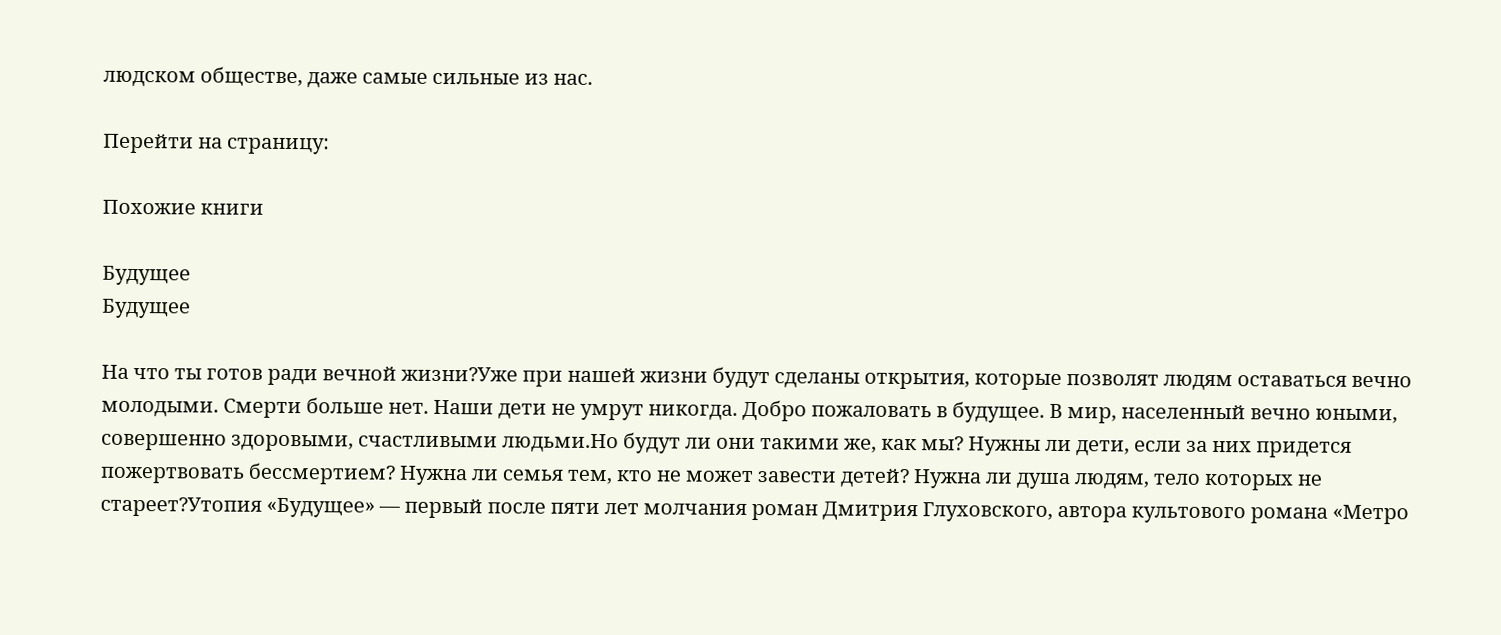людском обществе, даже самые сильные из нас.

Перейти на страницу:

Похожие книги

Будущее
Будущее

На что ты готов ради вечной жизни?Уже при нашей жизни будут сделаны открытия, которые позволят людям оставаться вечно молодыми. Смерти больше нет. Наши дети не умрут никогда. Добро пожаловать в будущее. В мир, населенный вечно юными, совершенно здоровыми, счастливыми людьми.Но будут ли они такими же, как мы? Нужны ли дети, если за них придется пожертвовать бессмертием? Нужна ли семья тем, кто не может завести детей? Нужна ли душа людям, тело которых не стареет?Утопия «Будущее» — первый после пяти лет молчания роман Дмитрия Глуховского, автора культового романа «Метро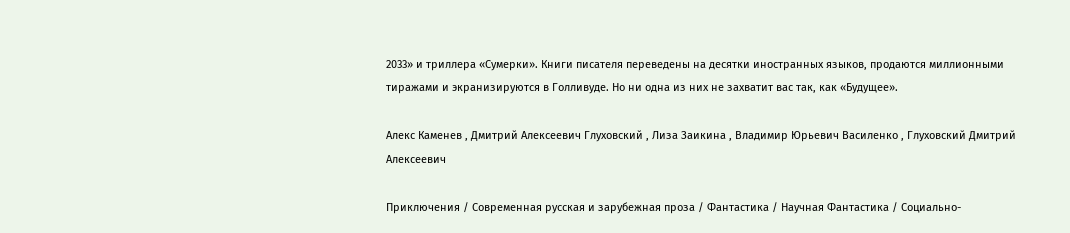2033» и триллера «Сумерки». Книги писателя переведены на десятки иностранных языков, продаются миллионными тиражами и экранизируются в Голливуде. Но ни одна из них не захватит вас так, как «Будущее».

Алекс Каменев , Дмитрий Алексеевич Глуховский , Лиза Заикина , Владимир Юрьевич Василенко , Глуховский Дмитрий Алексеевич

Приключения / Современная русская и зарубежная проза / Фантастика / Научная Фантастика / Социально-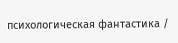психологическая фантастика /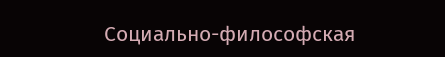Социально-философская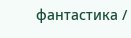фантастика /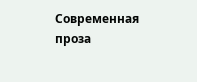Современная проза